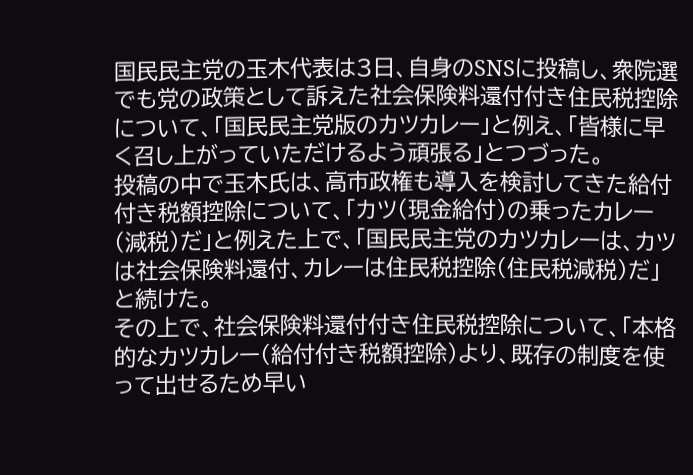国民民主党の玉木代表は3日、自身のSNSに投稿し、衆院選でも党の政策として訴えた社会保険料還付付き住民税控除について、「国民民主党版のカツカレー」と例え、「皆様に早く召し上がっていただけるよう頑張る」とつづった。
投稿の中で玉木氏は、高市政権も導入を検討してきた給付付き税額控除について、「カツ(現金給付)の乗ったカレー(減税)だ」と例えた上で、「国民民主党のカツカレーは、カツは社会保険料還付、カレーは住民税控除(住民税減税)だ」と続けた。
その上で、社会保険料還付付き住民税控除について、「本格的なカツカレー(給付付き税額控除)より、既存の制度を使って出せるため早い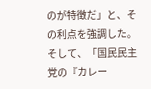のが特徴だ」と、その利点を強調した。
そして、「国民民主党の『カレー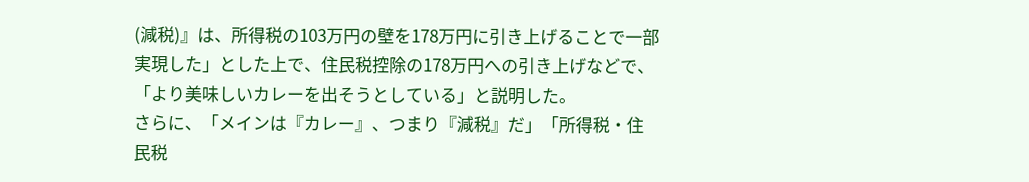(減税)』は、所得税の103万円の壁を178万円に引き上げることで一部実現した」とした上で、住民税控除の178万円への引き上げなどで、「より美味しいカレーを出そうとしている」と説明した。
さらに、「メインは『カレー』、つまり『減税』だ」「所得税・住民税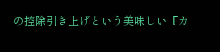の控除引き上げという美味しい『カ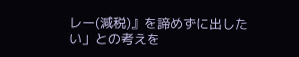レー(減税)』を諦めずに出したい」との考えを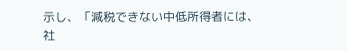示し、「減税できない中低所得者には、社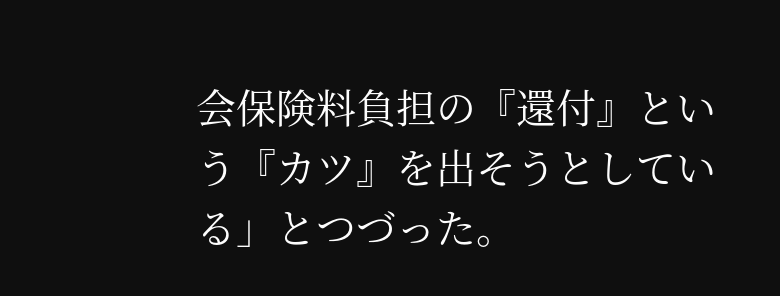会保険料負担の『還付』という『カツ』を出そうとしている」とつづった。